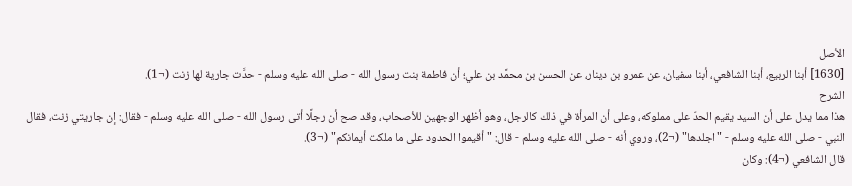الأصل
[1630] أبنا الربيع، أبنا الشافعي، أبنا سفيان، عن عمرو بن دينار، عن الحسن بن محمَّد بن علي؛ أن فاطمة بنت رسول الله - صلى الله عليه وسلم - حدَّت جارية لها زنت (¬1).
الشرح
هذا مما يدل على أن السيد يقيم الحدّ على مملوكه، وعلى أن المرأة في ذلك كالرجل، وهو أظهر الوجهين للأصحاب، وقد صح أن رجلًا أتى رسول الله - صلى الله عليه وسلم - فقال: إن جاريتي زنت، فقال النبي - صلى الله عليه وسلم - "اجلدها" (¬2)، وروي أنه - صلى الله عليه وسلم - قال: "أقيموا الحدود على ما ملكت أيمانكم" (¬3).
قال الشافعي (¬4): وكان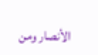الأنصار ومن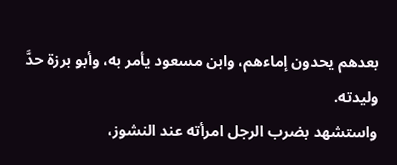بعدهم يحدون إماءهم، وابن مسعود يأمر به، وأبو برزة حدَّ وليدته.
واستشهد بضرب الرجل امرأته عند النشوز،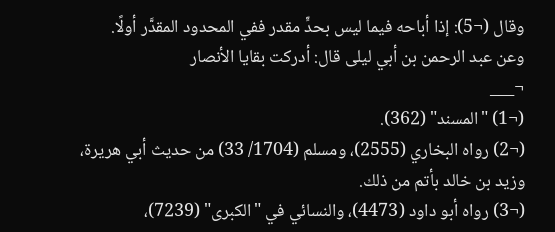وقال (¬5): إذا أباحه فيما ليس بحدٍّ مقدر ففي المحدود المقدَّر أولًا.
وعن عبد الرحمن بن أبي ليلى قال: أدركت بقايا الأنصار
¬___
(¬1) "المسند" (362).
(¬2) رواه البخاري (2555)، ومسلم (1704/ 33) من حديث أبي هريرة، وزيد بن خالد بأتم من ذلك.
(¬3) رواه أبو داود (4473)، والنسائي في "الكبرى" (7239)،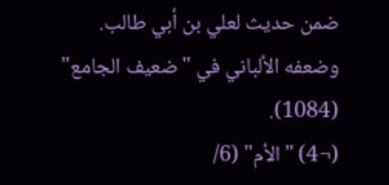ضمن حديث لعلي بن أبي طالب.
وضعفه الألباني في "ضعيف الجامع" (1084).
(¬4) "الأم" (6/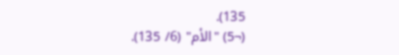135).
(¬5) "الأم" (6/ 135).